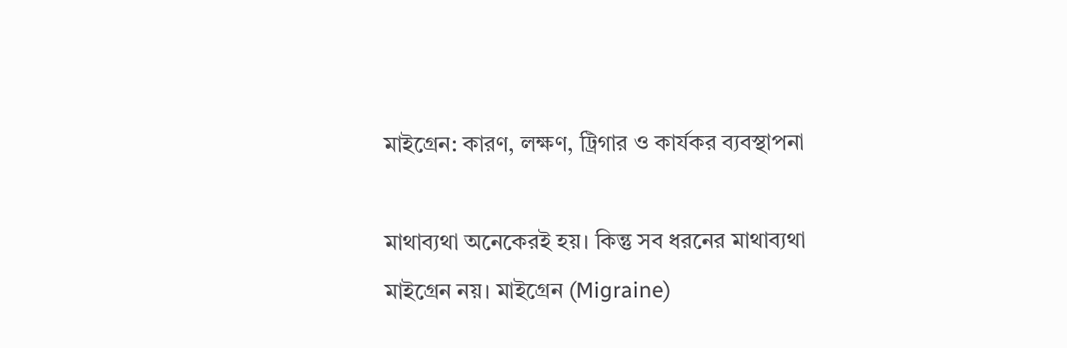মাইগ্রেন: কারণ, লক্ষণ, ট্রিগার ও কার্যকর ব্যবস্থাপনা

মাথাব্যথা অনেকেরই হয়। কিন্তু সব ধরনের মাথাব্যথা মাইগ্রেন নয়। মাইগ্রেন (Migraine)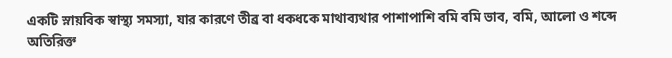একটি স্নায়বিক স্বাস্থ্য সমস্যা, যার কারণে তীব্র বা ধকধকে মাথাব্যথার পাশাপাশি বমি বমি ভাব, বমি, আলো ও শব্দে অতিরিক্ত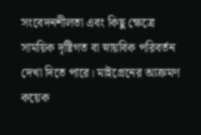সংবেদনশীলতা এবং কিছু ক্ষেত্রে সাময়িক দৃষ্টিগত বা স্নায়বিক পরিবর্তন দেখা দিতে পারে। মাইগ্রেনের আক্রমণ কয়েক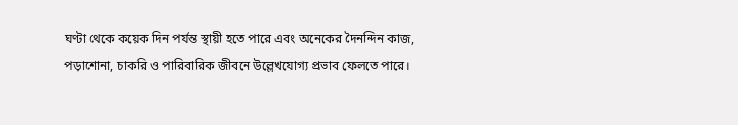ঘণ্টা থেকে কয়েক দিন পর্যন্ত স্থায়ী হতে পারে এবং অনেকের দৈনন্দিন কাজ, পড়াশোনা, চাকরি ও পারিবারিক জীবনে উল্লেখযোগ্য প্রভাব ফেলতে পারে।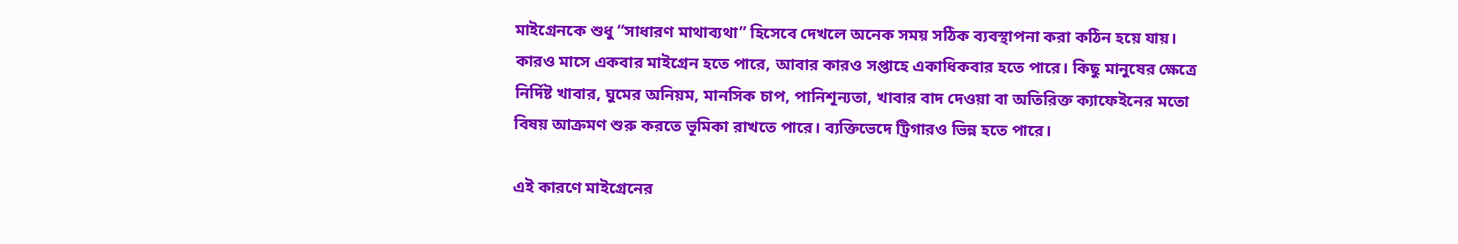মাইগ্রেনকে শুধু “সাধারণ মাথাব্যথা” হিসেবে দেখলে অনেক সময় সঠিক ব্যবস্থাপনা করা কঠিন হয়ে যায়। কারও মাসে একবার মাইগ্রেন হতে পারে, আবার কারও সপ্তাহে একাধিকবার হতে পারে। কিছু মানুষের ক্ষেত্রে নির্দিষ্ট খাবার, ঘুমের অনিয়ম, মানসিক চাপ, পানিশূন্যতা, খাবার বাদ দেওয়া বা অতিরিক্ত ক্যাফেইনের মতো বিষয় আক্রমণ শুরু করতে ভূমিকা রাখতে পারে। ব্যক্তিভেদে ট্রিগারও ভিন্ন হতে পারে।

এই কারণে মাইগ্রেনের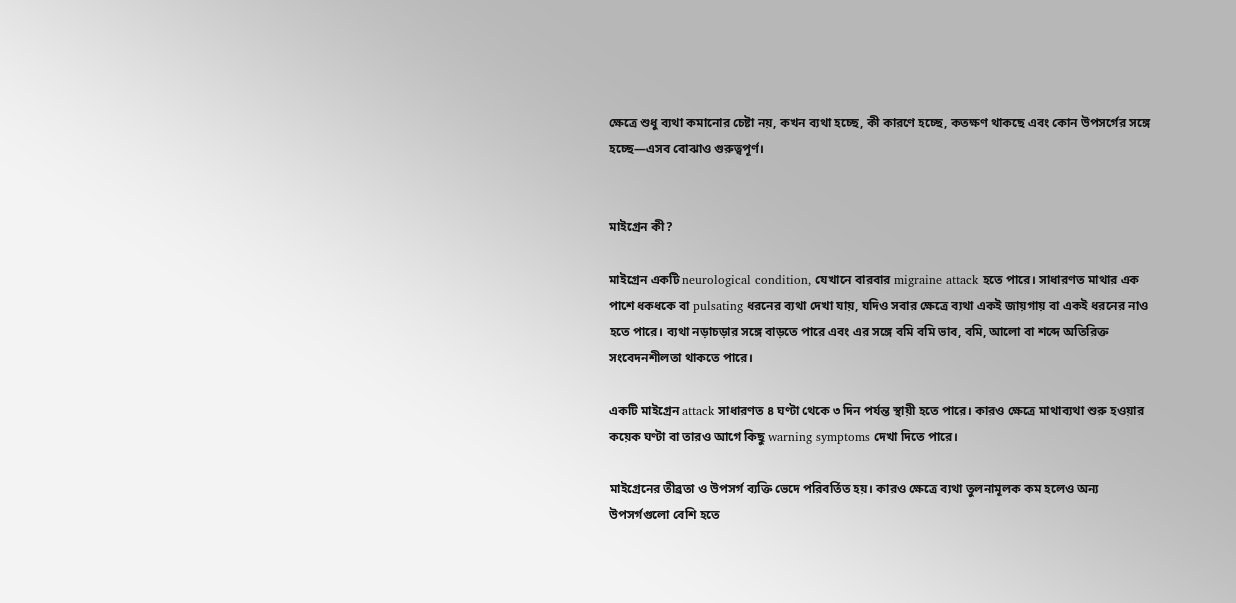ক্ষেত্রে শুধু ব্যথা কমানোর চেষ্টা নয়, কখন ব্যথা হচ্ছে, কী কারণে হচ্ছে, কতক্ষণ থাকছে এবং কোন উপসর্গের সঙ্গে হচ্ছে—এসব বোঝাও গুরুত্বপূর্ণ।


মাইগ্রেন কী?

মাইগ্রেন একটি neurological condition, যেখানে বারবার migraine attack হতে পারে। সাধারণত মাথার এক পাশে ধকধকে বা pulsating ধরনের ব্যথা দেখা যায়, যদিও সবার ক্ষেত্রে ব্যথা একই জায়গায় বা একই ধরনের নাও হতে পারে। ব্যথা নড়াচড়ার সঙ্গে বাড়তে পারে এবং এর সঙ্গে বমি বমি ভাব, বমি, আলো বা শব্দে অতিরিক্ত সংবেদনশীলতা থাকতে পারে।

একটি মাইগ্রেন attack সাধারণত ৪ ঘণ্টা থেকে ৩ দিন পর্যন্ত স্থায়ী হতে পারে। কারও ক্ষেত্রে মাথাব্যথা শুরু হওয়ার কয়েক ঘণ্টা বা তারও আগে কিছু warning symptoms দেখা দিতে পারে।

মাইগ্রেনের তীব্রতা ও উপসর্গ ব্যক্তি ভেদে পরিবর্তিত হয়। কারও ক্ষেত্রে ব্যথা তুলনামূলক কম হলেও অন্য উপসর্গগুলো বেশি হতে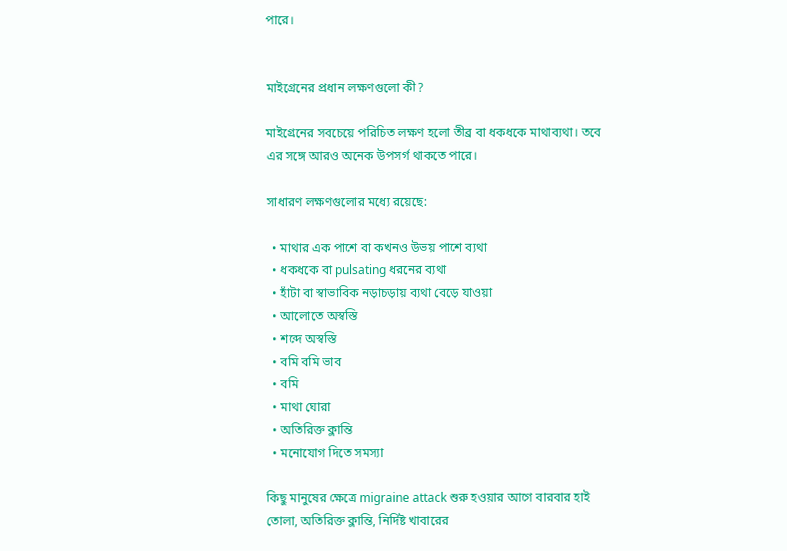পারে।


মাইগ্রেনের প্রধান লক্ষণগুলো কী?

মাইগ্রেনের সবচেয়ে পরিচিত লক্ষণ হলো তীব্র বা ধকধকে মাথাব্যথা। তবে এর সঙ্গে আরও অনেক উপসর্গ থাকতে পারে।

সাধারণ লক্ষণগুলোর মধ্যে রয়েছে:

  • মাথার এক পাশে বা কখনও উভয় পাশে ব্যথা
  • ধকধকে বা pulsating ধরনের ব্যথা
  • হাঁটা বা স্বাভাবিক নড়াচড়ায় ব্যথা বেড়ে যাওয়া
  • আলোতে অস্বস্তি
  • শব্দে অস্বস্তি
  • বমি বমি ভাব
  • বমি
  • মাথা ঘোরা
  • অতিরিক্ত ক্লান্তি
  • মনোযোগ দিতে সমস্যা

কিছু মানুষের ক্ষেত্রে migraine attack শুরু হওয়ার আগে বারবার হাই তোলা, অতিরিক্ত ক্লান্তি, নির্দিষ্ট খাবারের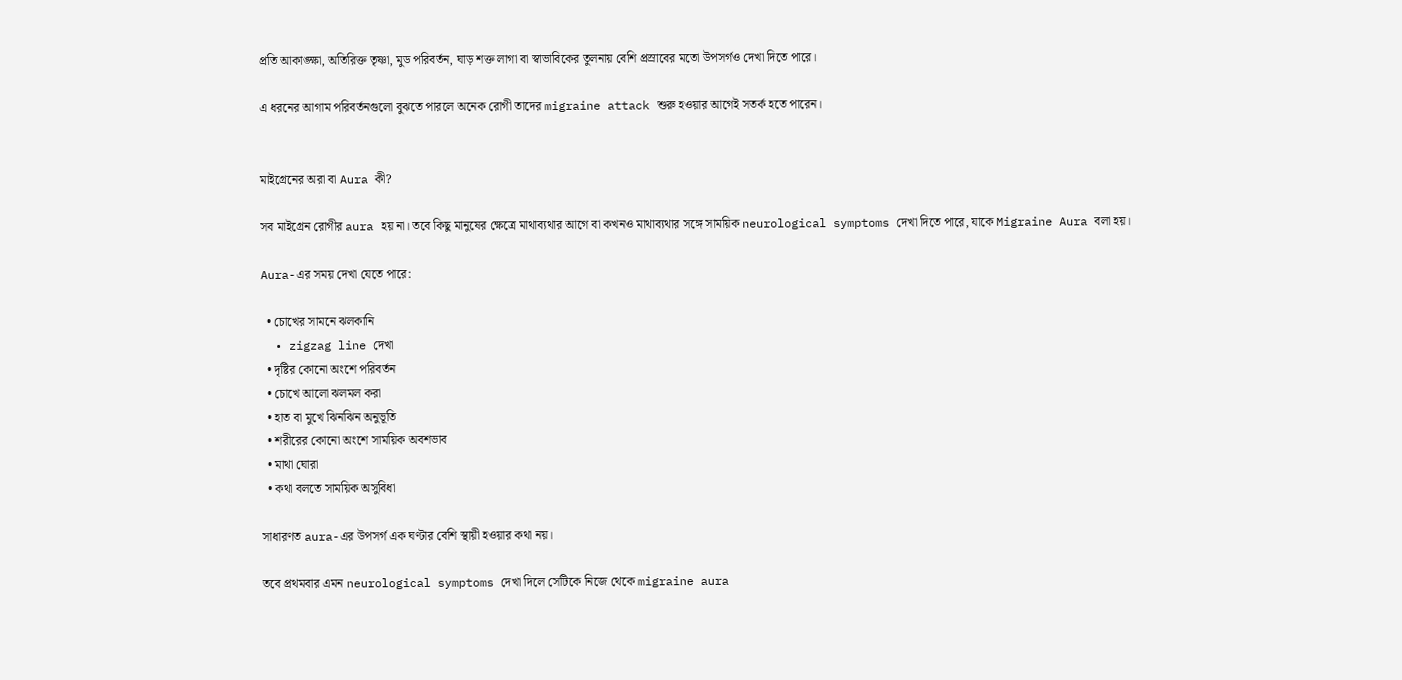প্রতি আকাঙ্ক্ষা, অতিরিক্ত তৃষ্ণা, মুড পরিবর্তন, ঘাড় শক্ত লাগা বা স্বাভাবিকের তুলনায় বেশি প্রস্রাবের মতো উপসর্গও দেখা দিতে পারে।

এ ধরনের আগাম পরিবর্তনগুলো বুঝতে পারলে অনেক রোগী তাদের migraine attack শুরু হওয়ার আগেই সতর্ক হতে পারেন।


মাইগ্রেনের অরা বা Aura কী?

সব মাইগ্রেন রোগীর aura হয় না। তবে কিছু মানুষের ক্ষেত্রে মাথাব্যথার আগে বা কখনও মাথাব্যথার সঙ্গে সাময়িক neurological symptoms দেখা দিতে পারে, যাকে Migraine Aura বলা হয়।

Aura-এর সময় দেখা যেতে পারে:

  • চোখের সামনে ঝলকানি
  • zigzag line দেখা
  • দৃষ্টির কোনো অংশে পরিবর্তন
  • চোখে আলো ঝলমল করা
  • হাত বা মুখে ঝিনঝিন অনুভূতি
  • শরীরের কোনো অংশে সাময়িক অবশভাব
  • মাথা ঘোরা
  • কথা বলতে সাময়িক অসুবিধা

সাধারণত aura-এর উপসর্গ এক ঘণ্টার বেশি স্থায়ী হওয়ার কথা নয়।

তবে প্রথমবার এমন neurological symptoms দেখা দিলে সেটিকে নিজে থেকে migraine aura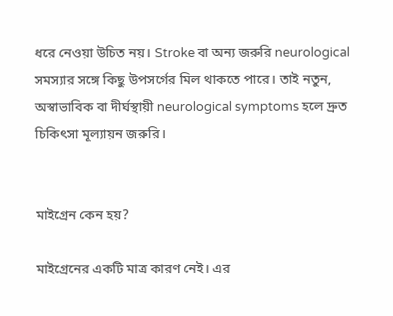ধরে নেওয়া উচিত নয়। Stroke বা অন্য জরুরি neurological সমস্যার সঙ্গে কিছু উপসর্গের মিল থাকতে পারে। তাই নতুন, অস্বাভাবিক বা দীর্ঘস্থায়ী neurological symptoms হলে দ্রুত চিকিৎসা মূল্যায়ন জরুরি।


মাইগ্রেন কেন হয়?

মাইগ্রেনের একটি মাত্র কারণ নেই। এর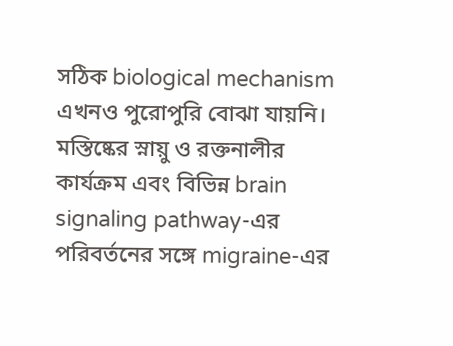সঠিক biological mechanism এখনও পুরোপুরি বোঝা যায়নি। মস্তিষ্কের স্নায়ু ও রক্তনালীর কার্যক্রম এবং বিভিন্ন brain signaling pathway-এর পরিবর্তনের সঙ্গে migraine-এর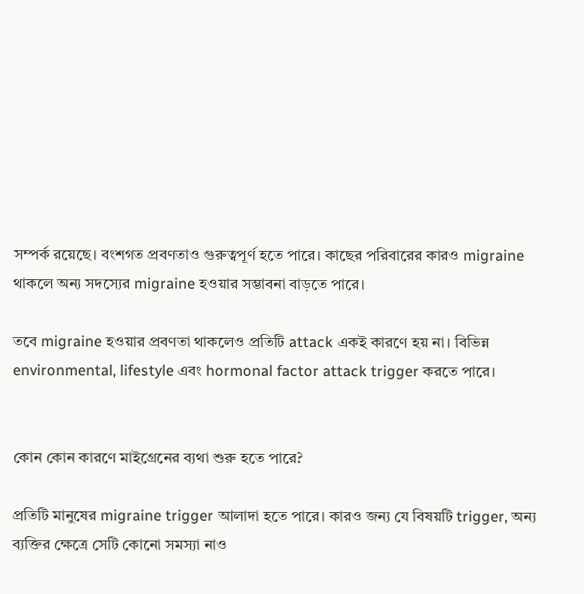সম্পর্ক রয়েছে। বংশগত প্রবণতাও গুরুত্বপূর্ণ হতে পারে। কাছের পরিবারের কারও migraine থাকলে অন্য সদস্যের migraine হওয়ার সম্ভাবনা বাড়তে পারে।

তবে migraine হওয়ার প্রবণতা থাকলেও প্রতিটি attack একই কারণে হয় না। বিভিন্ন environmental, lifestyle এবং hormonal factor attack trigger করতে পারে।


কোন কোন কারণে মাইগ্রেনের ব্যথা শুরু হতে পারে?

প্রতিটি মানুষের migraine trigger আলাদা হতে পারে। কারও জন্য যে বিষয়টি trigger, অন্য ব্যক্তির ক্ষেত্রে সেটি কোনো সমস্যা নাও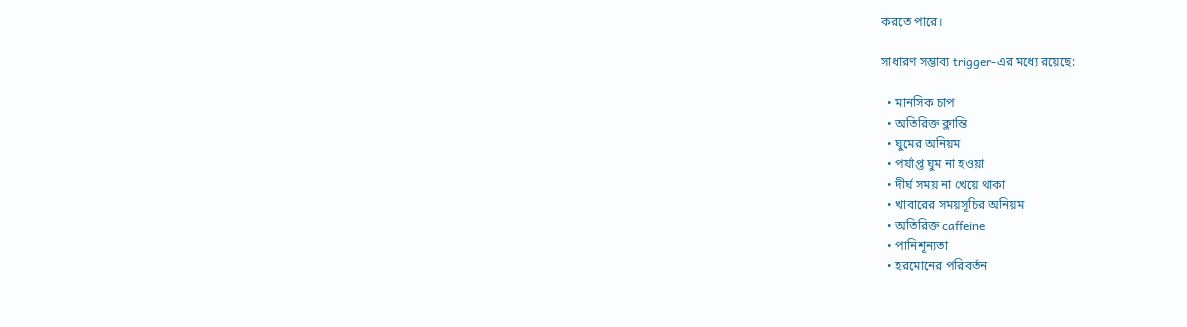করতে পারে।

সাধারণ সম্ভাব্য trigger-এর মধ্যে রয়েছে:

  • মানসিক চাপ
  • অতিরিক্ত ক্লান্তি
  • ঘুমের অনিয়ম
  • পর্যাপ্ত ঘুম না হওয়া
  • দীর্ঘ সময় না খেয়ে থাকা
  • খাবারের সময়সূচির অনিয়ম
  • অতিরিক্ত caffeine
  • পানিশূন্যতা
  • হরমোনের পরিবর্তন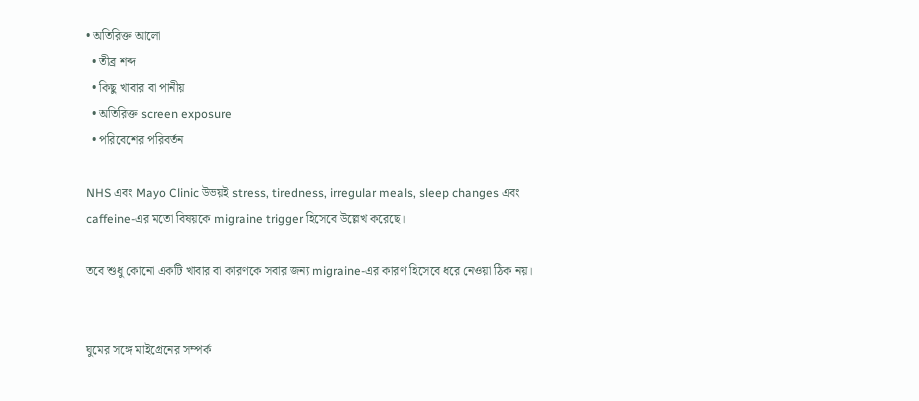• অতিরিক্ত আলো
  • তীব্র শব্দ
  • কিছু খাবার বা পানীয়
  • অতিরিক্ত screen exposure
  • পরিবেশের পরিবর্তন

NHS এবং Mayo Clinic উভয়ই stress, tiredness, irregular meals, sleep changes এবং caffeine-এর মতো বিষয়কে migraine trigger হিসেবে উল্লেখ করেছে।

তবে শুধু কোনো একটি খাবার বা কারণকে সবার জন্য migraine-এর কারণ হিসেবে ধরে নেওয়া ঠিক নয়।


ঘুমের সঙ্গে মাইগ্রেনের সম্পর্ক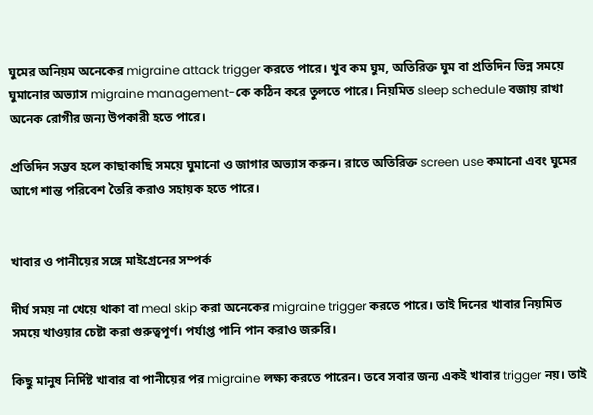ঘুমের অনিয়ম অনেকের migraine attack trigger করতে পারে। খুব কম ঘুম, অতিরিক্ত ঘুম বা প্রতিদিন ভিন্ন সময়ে ঘুমানোর অভ্যাস migraine management-কে কঠিন করে তুলতে পারে। নিয়মিত sleep schedule বজায় রাখা অনেক রোগীর জন্য উপকারী হতে পারে।

প্রতিদিন সম্ভব হলে কাছাকাছি সময়ে ঘুমানো ও জাগার অভ্যাস করুন। রাতে অতিরিক্ত screen use কমানো এবং ঘুমের আগে শান্ত পরিবেশ তৈরি করাও সহায়ক হতে পারে।


খাবার ও পানীয়ের সঙ্গে মাইগ্রেনের সম্পর্ক

দীর্ঘ সময় না খেয়ে থাকা বা meal skip করা অনেকের migraine trigger করতে পারে। তাই দিনের খাবার নিয়মিত সময়ে খাওয়ার চেষ্টা করা গুরুত্বপূর্ণ। পর্যাপ্ত পানি পান করাও জরুরি।

কিছু মানুষ নির্দিষ্ট খাবার বা পানীয়ের পর migraine লক্ষ্য করতে পারেন। তবে সবার জন্য একই খাবার trigger নয়। তাই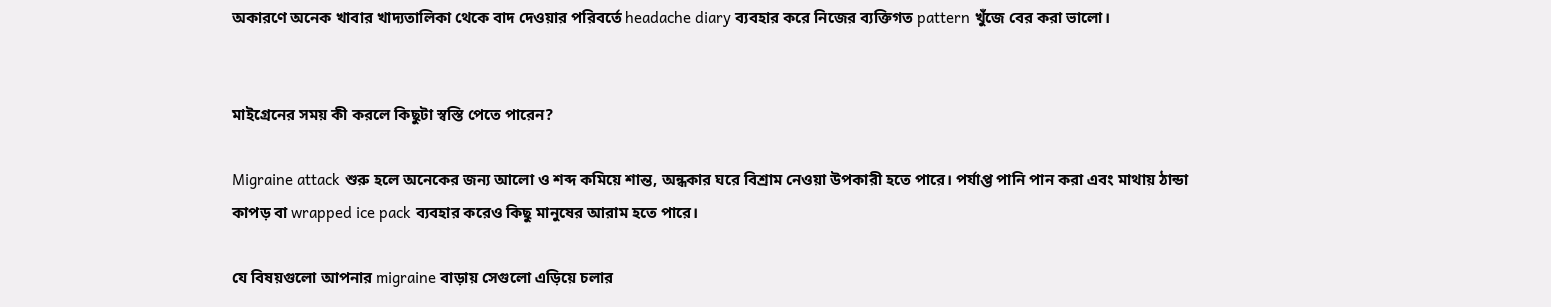অকারণে অনেক খাবার খাদ্যতালিকা থেকে বাদ দেওয়ার পরিবর্তে headache diary ব্যবহার করে নিজের ব্যক্তিগত pattern খুঁজে বের করা ভালো।


মাইগ্রেনের সময় কী করলে কিছুটা স্বস্তি পেতে পারেন?

Migraine attack শুরু হলে অনেকের জন্য আলো ও শব্দ কমিয়ে শান্ত, অন্ধকার ঘরে বিশ্রাম নেওয়া উপকারী হতে পারে। পর্যাপ্ত পানি পান করা এবং মাথায় ঠান্ডা কাপড় বা wrapped ice pack ব্যবহার করেও কিছু মানুষের আরাম হতে পারে।

যে বিষয়গুলো আপনার migraine বাড়ায় সেগুলো এড়িয়ে চলার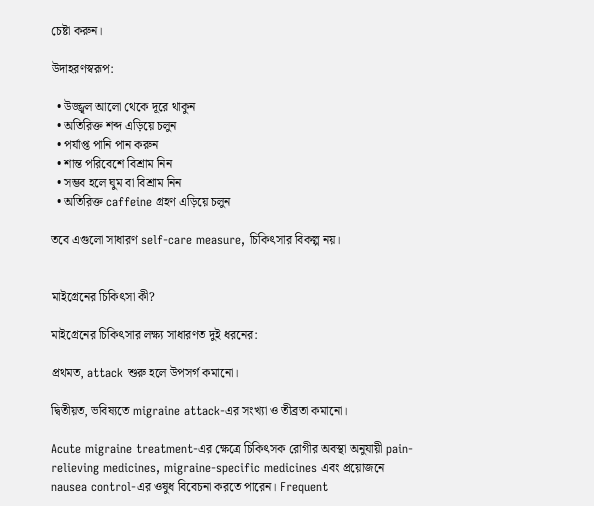চেষ্টা করুন।

উদাহরণস্বরূপ:

  • উজ্জ্বল আলো থেকে দূরে থাকুন
  • অতিরিক্ত শব্দ এড়িয়ে চলুন
  • পর্যাপ্ত পানি পান করুন
  • শান্ত পরিবেশে বিশ্রাম নিন
  • সম্ভব হলে ঘুম বা বিশ্রাম নিন
  • অতিরিক্ত caffeine গ্রহণ এড়িয়ে চলুন

তবে এগুলো সাধারণ self-care measure, চিকিৎসার বিকল্প নয়।


মাইগ্রেনের চিকিৎসা কী?

মাইগ্রেনের চিকিৎসার লক্ষ্য সাধারণত দুই ধরনের:

প্রথমত, attack শুরু হলে উপসর্গ কমানো।

দ্বিতীয়ত, ভবিষ্যতে migraine attack-এর সংখ্যা ও তীব্রতা কমানো।

Acute migraine treatment-এর ক্ষেত্রে চিকিৎসক রোগীর অবস্থা অনুযায়ী pain-relieving medicines, migraine-specific medicines এবং প্রয়োজনে nausea control-এর ওষুধ বিবেচনা করতে পারেন। Frequent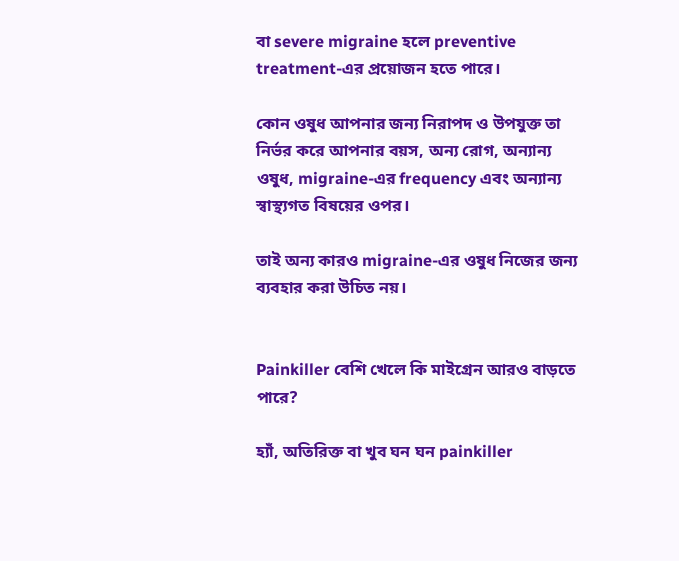বা severe migraine হলে preventive treatment-এর প্রয়োজন হতে পারে।

কোন ওষুধ আপনার জন্য নিরাপদ ও উপযুক্ত তা নির্ভর করে আপনার বয়স, অন্য রোগ, অন্যান্য ওষুধ, migraine-এর frequency এবং অন্যান্য স্বাস্থ্যগত বিষয়ের ওপর।

তাই অন্য কারও migraine-এর ওষুধ নিজের জন্য ব্যবহার করা উচিত নয়।


Painkiller বেশি খেলে কি মাইগ্রেন আরও বাড়তে পারে?

হ্যাঁ, অতিরিক্ত বা খুব ঘন ঘন painkiller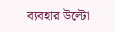ব্যবহার উল্টো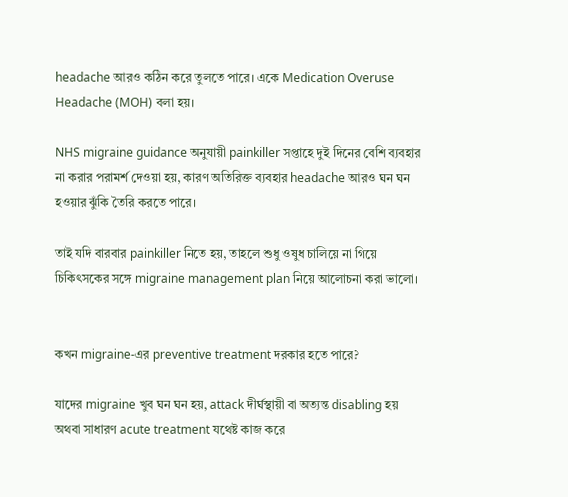headache আরও কঠিন করে তুলতে পারে। একে Medication Overuse Headache (MOH) বলা হয়।

NHS migraine guidance অনুযায়ী painkiller সপ্তাহে দুই দিনের বেশি ব্যবহার না করার পরামর্শ দেওয়া হয়, কারণ অতিরিক্ত ব্যবহার headache আরও ঘন ঘন হওয়ার ঝুঁকি তৈরি করতে পারে।

তাই যদি বারবার painkiller নিতে হয়, তাহলে শুধু ওষুধ চালিয়ে না গিয়ে চিকিৎসকের সঙ্গে migraine management plan নিয়ে আলোচনা করা ভালো।


কখন migraine-এর preventive treatment দরকার হতে পারে?

যাদের migraine খুব ঘন ঘন হয়, attack দীর্ঘস্থায়ী বা অত্যন্ত disabling হয় অথবা সাধারণ acute treatment যথেষ্ট কাজ করে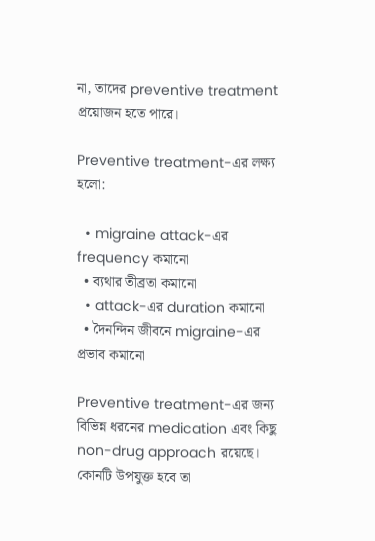না, তাদের preventive treatment প্রয়োজন হতে পারে।

Preventive treatment-এর লক্ষ্য হলো:

  • migraine attack-এর frequency কমানো
  • ব্যথার তীব্রতা কমানো
  • attack-এর duration কমানো
  • দৈনন্দিন জীবনে migraine-এর প্রভাব কমানো

Preventive treatment-এর জন্য বিভিন্ন ধরনের medication এবং কিছু non-drug approach রয়েছে। কোনটি উপযুক্ত হবে তা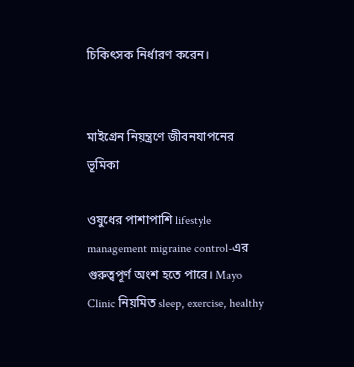চিকিৎসক নির্ধারণ করেন।


মাইগ্রেন নিয়ন্ত্রণে জীবনযাপনের ভূমিকা

ওষুধের পাশাপাশি lifestyle management migraine control-এর গুরুত্বপূর্ণ অংশ হতে পারে। Mayo Clinic নিয়মিত sleep, exercise, healthy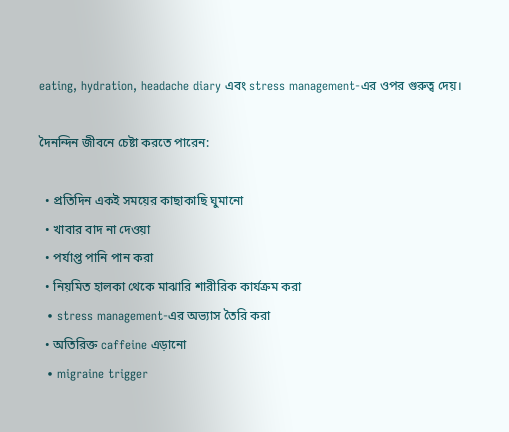eating, hydration, headache diary এবং stress management-এর ওপর গুরুত্ব দেয়।

দৈনন্দিন জীবনে চেষ্টা করতে পারেন:

  • প্রতিদিন একই সময়ের কাছাকাছি ঘুমানো
  • খাবার বাদ না দেওয়া
  • পর্যাপ্ত পানি পান করা
  • নিয়মিত হালকা থেকে মাঝারি শারীরিক কার্যক্রম করা
  • stress management-এর অভ্যাস তৈরি করা
  • অতিরিক্ত caffeine এড়ানো
  • migraine trigger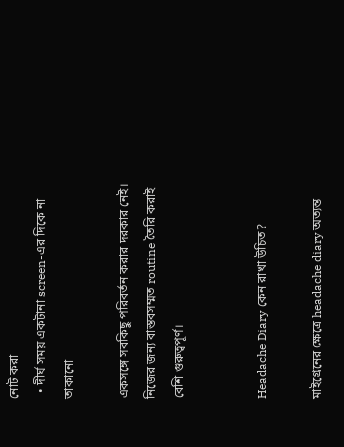নোট করা
  • দীর্ঘ সময় একটানা screen-এর দিকে না তাকানো

একসঙ্গে সবকিছু পরিবর্তন করার দরকার নেই। নিজের জন্য বাস্তবসম্মত routine তৈরি করাই বেশি গুরুত্বপূর্ণ।


Headache Diary কেন রাখা উচিত?

মাইগ্রেনের ক্ষেত্রে headache diary অত্যন্ত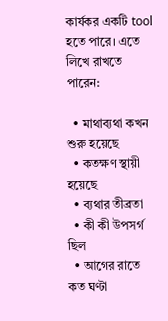কার্যকর একটি tool হতে পারে। এতে লিখে রাখতে পারেন:

  • মাথাব্যথা কখন শুরু হয়েছে
  • কতক্ষণ স্থায়ী হয়েছে
  • ব্যথার তীব্রতা
  • কী কী উপসর্গ ছিল
  • আগের রাতে কত ঘণ্টা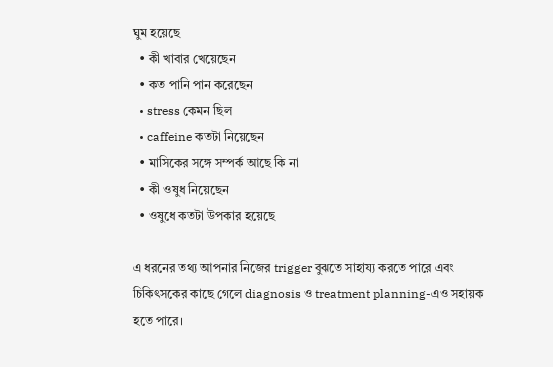ঘুম হয়েছে
  • কী খাবার খেয়েছেন
  • কত পানি পান করেছেন
  • stress কেমন ছিল
  • caffeine কতটা নিয়েছেন
  • মাসিকের সঙ্গে সম্পর্ক আছে কি না
  • কী ওষুধ নিয়েছেন
  • ওষুধে কতটা উপকার হয়েছে

এ ধরনের তথ্য আপনার নিজের trigger বুঝতে সাহায্য করতে পারে এবং চিকিৎসকের কাছে গেলে diagnosis ও treatment planning-এও সহায়ক হতে পারে।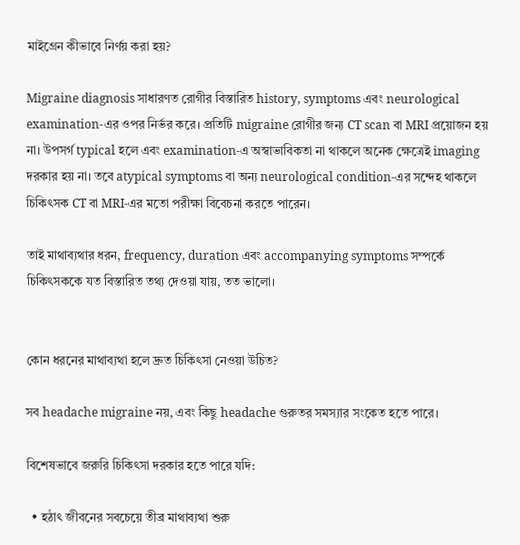মাইগ্রেন কীভাবে নির্ণয় করা হয়?

Migraine diagnosis সাধারণত রোগীর বিস্তারিত history, symptoms এবং neurological examination-এর ওপর নির্ভর করে। প্রতিটি migraine রোগীর জন্য CT scan বা MRI প্রয়োজন হয় না। উপসর্গ typical হলে এবং examination-এ অস্বাভাবিকতা না থাকলে অনেক ক্ষেত্রেই imaging দরকার হয় না। তবে atypical symptoms বা অন্য neurological condition-এর সন্দেহ থাকলে চিকিৎসক CT বা MRI-এর মতো পরীক্ষা বিবেচনা করতে পারেন।

তাই মাথাব্যথার ধরন, frequency, duration এবং accompanying symptoms সম্পর্কে চিকিৎসককে যত বিস্তারিত তথ্য দেওয়া যায়, তত ভালো।


কোন ধরনের মাথাব্যথা হলে দ্রুত চিকিৎসা নেওয়া উচিত?

সব headache migraine নয়, এবং কিছু headache গুরুতর সমস্যার সংকেত হতে পারে।

বিশেষভাবে জরুরি চিকিৎসা দরকার হতে পারে যদি:

  • হঠাৎ জীবনের সবচেয়ে তীব্র মাথাব্যথা শুরু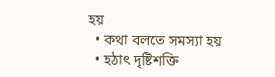হয়
  • কথা বলতে সমস্যা হয়
  • হঠাৎ দৃষ্টিশক্তি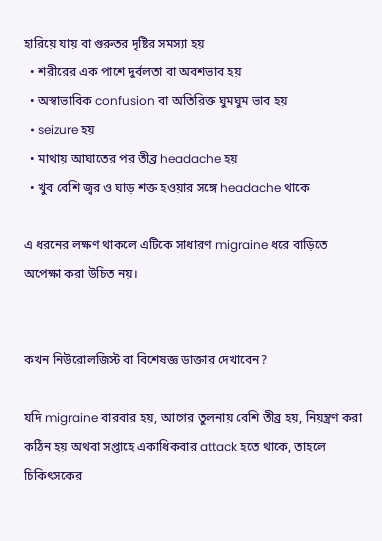হারিয়ে যায় বা গুরুতর দৃষ্টির সমস্যা হয়
  • শরীরের এক পাশে দুর্বলতা বা অবশভাব হয়
  • অস্বাভাবিক confusion বা অতিরিক্ত ঘুমঘুম ভাব হয়
  • seizure হয়
  • মাথায় আঘাতের পর তীব্র headache হয়
  • খুব বেশি জ্বর ও ঘাড় শক্ত হওয়ার সঙ্গে headache থাকে

এ ধরনের লক্ষণ থাকলে এটিকে সাধারণ migraine ধরে বাড়িতে অপেক্ষা করা উচিত নয়।


কখন নিউরোলজিস্ট বা বিশেষজ্ঞ ডাক্তার দেখাবেন?

যদি migraine বারবার হয়, আগের তুলনায় বেশি তীব্র হয়, নিয়ন্ত্রণ করা কঠিন হয় অথবা সপ্তাহে একাধিকবার attack হতে থাকে, তাহলে চিকিৎসকের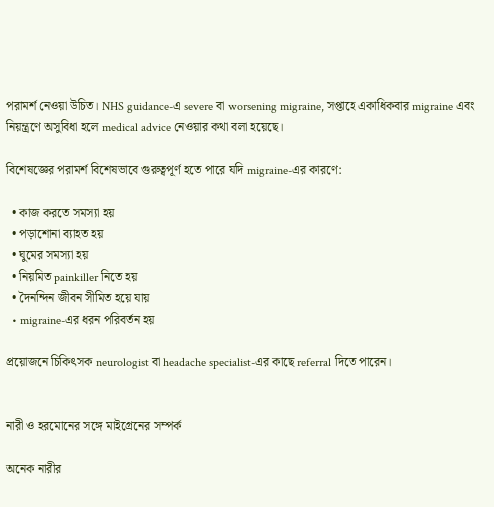পরামর্শ নেওয়া উচিত। NHS guidance-এ severe বা worsening migraine, সপ্তাহে একাধিকবার migraine এবং নিয়ন্ত্রণে অসুবিধা হলে medical advice নেওয়ার কথা বলা হয়েছে।

বিশেষজ্ঞের পরামর্শ বিশেষভাবে গুরুত্বপূর্ণ হতে পারে যদি migraine-এর কারণে:

  • কাজ করতে সমস্যা হয়
  • পড়াশোনা ব্যাহত হয়
  • ঘুমের সমস্যা হয়
  • নিয়মিত painkiller নিতে হয়
  • দৈনন্দিন জীবন সীমিত হয়ে যায়
  • migraine-এর ধরন পরিবর্তন হয়

প্রয়োজনে চিকিৎসক neurologist বা headache specialist-এর কাছে referral দিতে পারেন।


নারী ও হরমোনের সঙ্গে মাইগ্রেনের সম্পর্ক

অনেক নারীর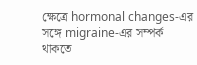ক্ষেত্রে hormonal changes-এর সঙ্গে migraine-এর সম্পর্ক থাকতে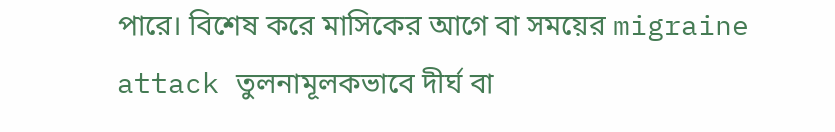পারে। বিশেষ করে মাসিকের আগে বা সময়ের migraine attack তুলনামূলকভাবে দীর্ঘ বা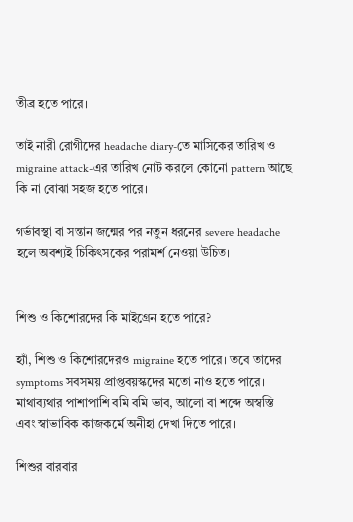তীব্র হতে পারে।

তাই নারী রোগীদের headache diary-তে মাসিকের তারিখ ও migraine attack-এর তারিখ নোট করলে কোনো pattern আছে কি না বোঝা সহজ হতে পারে।

গর্ভাবস্থা বা সন্তান জন্মের পর নতুন ধরনের severe headache হলে অবশ্যই চিকিৎসকের পরামর্শ নেওয়া উচিত।


শিশু ও কিশোরদের কি মাইগ্রেন হতে পারে?

হ্যাঁ, শিশু ও কিশোরদেরও migraine হতে পারে। তবে তাদের symptoms সবসময় প্রাপ্তবয়স্কদের মতো নাও হতে পারে। মাথাব্যথার পাশাপাশি বমি বমি ভাব, আলো বা শব্দে অস্বস্তি এবং স্বাভাবিক কাজকর্মে অনীহা দেখা দিতে পারে।

শিশুর বারবার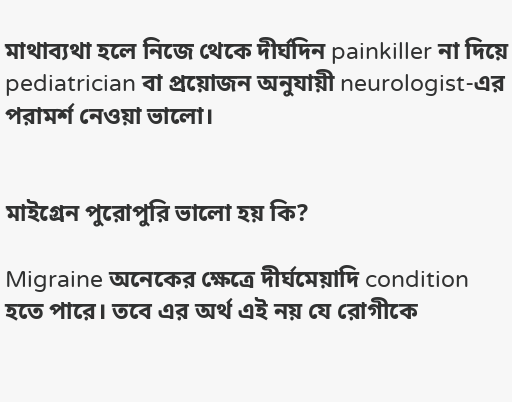মাথাব্যথা হলে নিজে থেকে দীর্ঘদিন painkiller না দিয়ে pediatrician বা প্রয়োজন অনুযায়ী neurologist-এর পরামর্শ নেওয়া ভালো।


মাইগ্রেন পুরোপুরি ভালো হয় কি?

Migraine অনেকের ক্ষেত্রে দীর্ঘমেয়াদি condition হতে পারে। তবে এর অর্থ এই নয় যে রোগীকে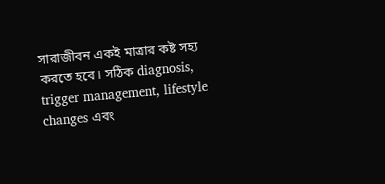সারাজীবন একই মাত্রার কষ্ট সহ্য করতে হবে। সঠিক diagnosis, trigger management, lifestyle changes এবং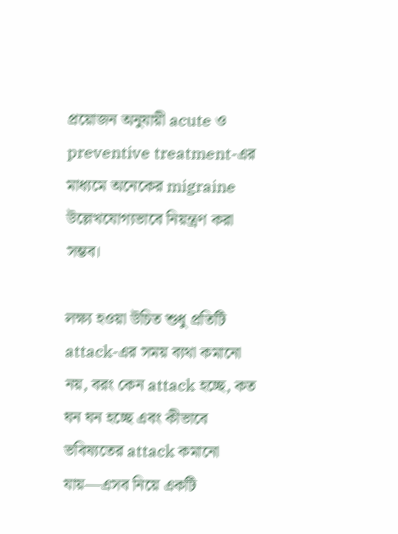প্রয়োজন অনুযায়ী acute ও preventive treatment-এর মাধ্যমে অনেকের migraine উল্লেখযোগ্যভাবে নিয়ন্ত্রণ করা সম্ভব।

লক্ষ্য হওয়া উচিত শুধু প্রতিটি attack-এর সময় ব্যথা কমানো নয়, বরং কেন attack হচ্ছে, কত ঘন ঘন হচ্ছে এবং কীভাবে ভবিষ্যতের attack কমানো যায়—এসব নিয়ে একটি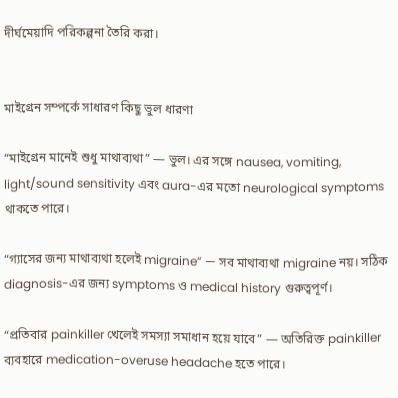দীর্ঘমেয়াদি পরিকল্পনা তৈরি করা।


মাইগ্রেন সম্পর্কে সাধারণ কিছু ভুল ধারণা

“মাইগ্রেন মানেই শুধু মাথাব্যথা” — ভুল। এর সঙ্গে nausea, vomiting, light/sound sensitivity এবং aura-এর মতো neurological symptoms থাকতে পারে।

“গ্যাসের জন্য মাথাব্যথা হলেই migraine” — সব মাথাব্যথা migraine নয়। সঠিক diagnosis-এর জন্য symptoms ও medical history গুরুত্বপূর্ণ।

“প্রতিবার painkiller খেলেই সমস্যা সমাধান হয়ে যাবে” — অতিরিক্ত painkiller ব্যবহারে medication-overuse headache হতে পারে।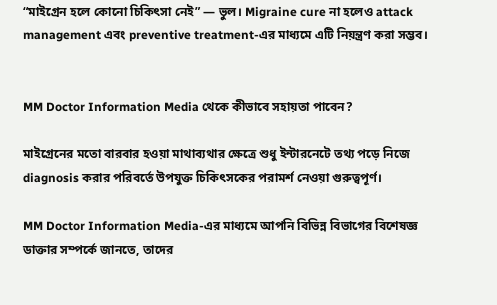“মাইগ্রেন হলে কোনো চিকিৎসা নেই” — ভুল। Migraine cure না হলেও attack management এবং preventive treatment-এর মাধ্যমে এটি নিয়ন্ত্রণ করা সম্ভব।


MM Doctor Information Media থেকে কীভাবে সহায়তা পাবেন?

মাইগ্রেনের মতো বারবার হওয়া মাথাব্যথার ক্ষেত্রে শুধু ইন্টারনেটে তথ্য পড়ে নিজে diagnosis করার পরিবর্তে উপযুক্ত চিকিৎসকের পরামর্শ নেওয়া গুরুত্বপূর্ণ।

MM Doctor Information Media-এর মাধ্যমে আপনি বিভিন্ন বিভাগের বিশেষজ্ঞ ডাক্তার সম্পর্কে জানতে, তাদের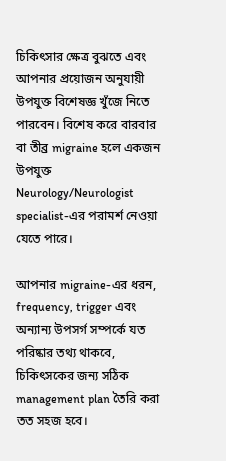চিকিৎসার ক্ষেত্র বুঝতে এবং আপনার প্রয়োজন অনুযায়ী উপযুক্ত বিশেষজ্ঞ খুঁজে নিতে পারবেন। বিশেষ করে বারবার বা তীব্র migraine হলে একজন উপযুক্ত Neurology/Neurologist specialist-এর পরামর্শ নেওয়া যেতে পারে।

আপনার migraine-এর ধরন, frequency, trigger এবং অন্যান্য উপসর্গ সম্পর্কে যত পরিষ্কার তথ্য থাকবে, চিকিৎসকের জন্য সঠিক management plan তৈরি করা তত সহজ হবে।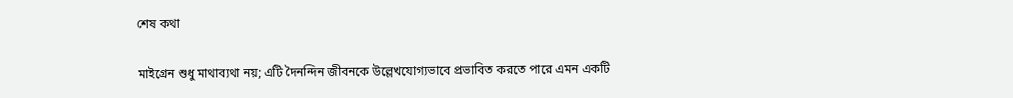শেষ কথা

মাইগ্রেন শুধু মাথাব্যথা নয়; এটি দৈনন্দিন জীবনকে উল্লেখযোগ্যভাবে প্রভাবিত করতে পারে এমন একটি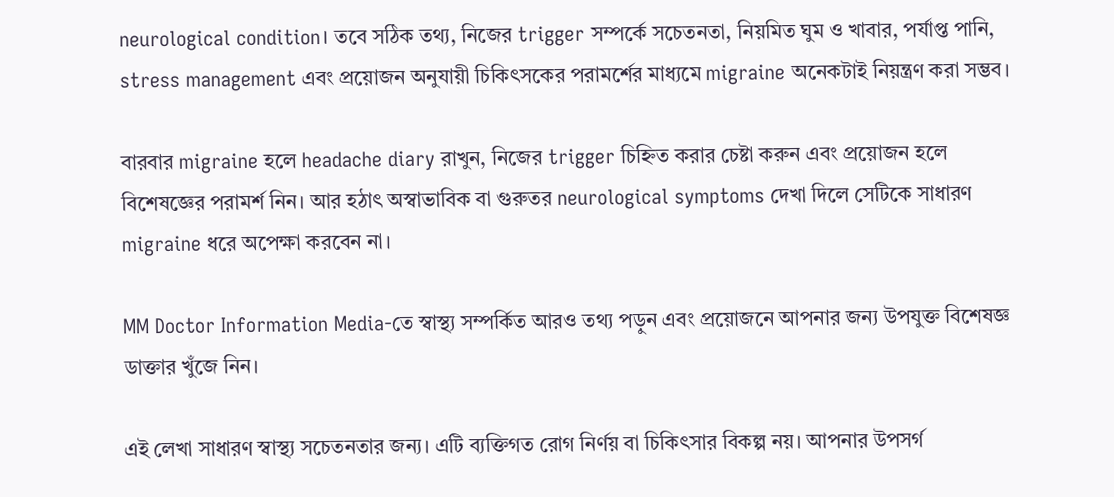neurological condition। তবে সঠিক তথ্য, নিজের trigger সম্পর্কে সচেতনতা, নিয়মিত ঘুম ও খাবার, পর্যাপ্ত পানি, stress management এবং প্রয়োজন অনুযায়ী চিকিৎসকের পরামর্শের মাধ্যমে migraine অনেকটাই নিয়ন্ত্রণ করা সম্ভব।

বারবার migraine হলে headache diary রাখুন, নিজের trigger চিহ্নিত করার চেষ্টা করুন এবং প্রয়োজন হলে বিশেষজ্ঞের পরামর্শ নিন। আর হঠাৎ অস্বাভাবিক বা গুরুতর neurological symptoms দেখা দিলে সেটিকে সাধারণ migraine ধরে অপেক্ষা করবেন না।

MM Doctor Information Media-তে স্বাস্থ্য সম্পর্কিত আরও তথ্য পড়ুন এবং প্রয়োজনে আপনার জন্য উপযুক্ত বিশেষজ্ঞ ডাক্তার খুঁজে নিন।

এই লেখা সাধারণ স্বাস্থ্য সচেতনতার জন্য। এটি ব্যক্তিগত রোগ নির্ণয় বা চিকিৎসার বিকল্প নয়। আপনার উপসর্গ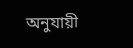অনুযায়ী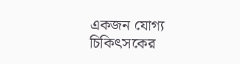একজন যোগ্য চিকিৎসকের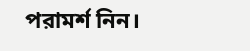পরামর্শ নিন।